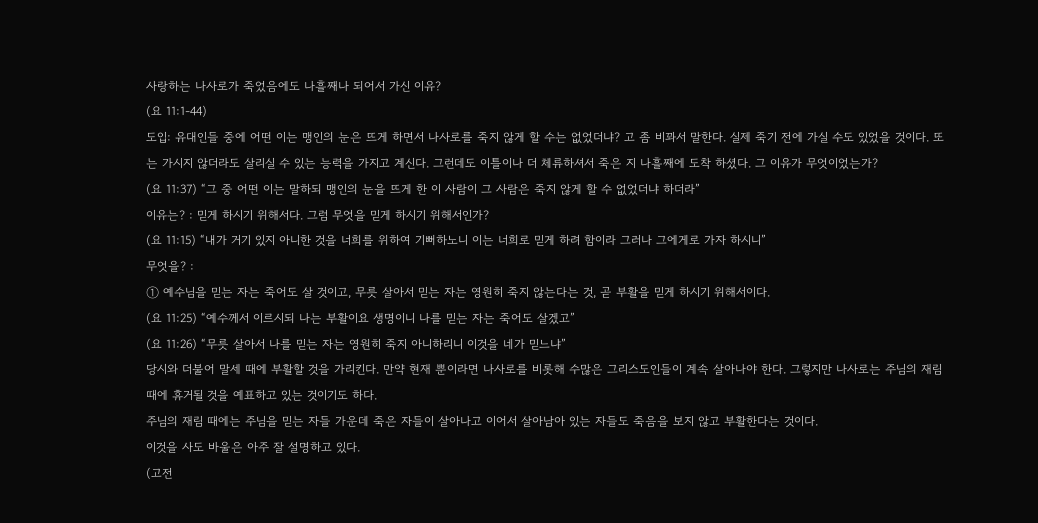사랑하는 나사로가 죽었음에도 나흘째나 되어서 가신 이유?
(요 11:1-44)
도입: 유대인들 중에 어떤 이는 맹인의 눈은 뜨게 하면서 나사로를 죽지 않게 할 수는 없었더냐? 고 좀 비꽈서 말한다. 실제 죽기 전에 가실 수도 있었을 것이다. 또는 가시지 않더라도 살리실 수 있는 능력을 가지고 계신다. 그런데도 이틀이나 더 체류하셔서 죽은 지 나흘째에 도착 하셨다. 그 이유가 무엇이었는가?
(요 11:37) “그 중 어떤 이는 말하되 맹인의 눈을 뜨게 한 이 사람이 그 사람은 죽지 않게 할 수 없었더냐 하더라”
이유는? : 믿게 하시기 위해서다. 그럼 무엇을 믿게 하시기 위해서인가?
(요 11:15) “내가 거기 있지 아니한 것을 너희를 위하여 기뻐하노니 이는 너희로 믿게 하려 함이라 그러나 그에게로 가자 하시니”
무엇을? :
① 예수님을 믿는 자는 죽어도 살 것이고, 무릇 살아서 믿는 자는 영원히 죽지 않는다는 것, 곧 부활을 믿게 하시기 위해서이다.
(요 11:25) “예수께서 이르시되 나는 부활이요 생명이니 나를 믿는 자는 죽어도 살겠고”
(요 11:26) “무릇 살아서 나를 믿는 자는 영원히 죽지 아니하리니 이것을 네가 믿느냐”
당시와 더불어 말세 때에 부활할 것을 가리킨다. 만약 현재 뿐이라면 나사로를 비롯해 수많은 그리스도인들이 계속 살아나야 한다. 그렇지만 나사로는 주님의 재림 때에 휴거될 것을 예표하고 있는 것이기도 하다.
주님의 재림 때에는 주님을 믿는 자들 가운데 죽은 자들이 살아나고 이어서 살아남아 있는 자들도 죽음을 보지 않고 부활한다는 것이다.
이것을 사도 바울은 아주 잘 설명하고 있다.
(고전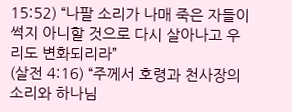15:52) “나팔 소리가 나매 죽은 자들이 썩지 아니할 것으로 다시 살아나고 우리도 변화되리라”
(살전 4:16) “주께서 호령과 천사장의 소리와 하나님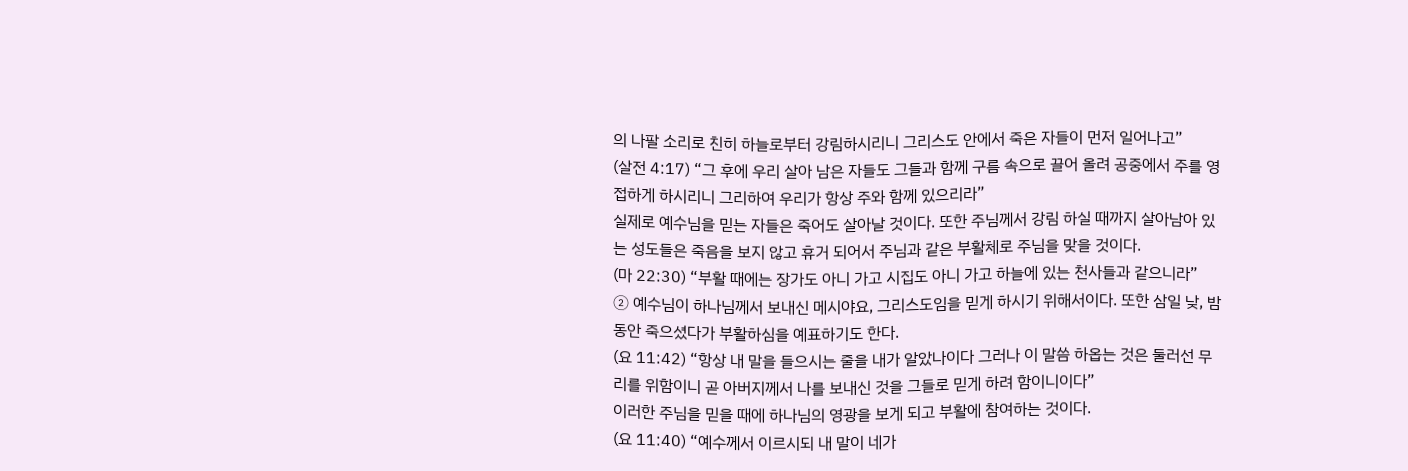의 나팔 소리로 친히 하늘로부터 강림하시리니 그리스도 안에서 죽은 자들이 먼저 일어나고”
(살전 4:17) “그 후에 우리 살아 남은 자들도 그들과 함께 구름 속으로 끌어 올려 공중에서 주를 영접하게 하시리니 그리하여 우리가 항상 주와 함께 있으리라”
실제로 예수님을 믿는 자들은 죽어도 살아날 것이다. 또한 주님께서 강림 하실 때까지 살아남아 있는 성도들은 죽음을 보지 않고 휴거 되어서 주님과 같은 부활체로 주님을 맞을 것이다.
(마 22:30) “부활 때에는 장가도 아니 가고 시집도 아니 가고 하늘에 있는 천사들과 같으니라”
② 예수님이 하나님께서 보내신 메시야요, 그리스도임을 믿게 하시기 위해서이다. 또한 삼일 낮, 밤 동안 죽으셨다가 부활하심을 예표하기도 한다.
(요 11:42) “항상 내 말을 들으시는 줄을 내가 알았나이다 그러나 이 말씀 하옵는 것은 둘러선 무리를 위함이니 곧 아버지께서 나를 보내신 것을 그들로 믿게 하려 함이니이다”
이러한 주님을 믿을 때에 하나님의 영광을 보게 되고 부활에 참여하는 것이다.
(요 11:40) “예수께서 이르시되 내 말이 네가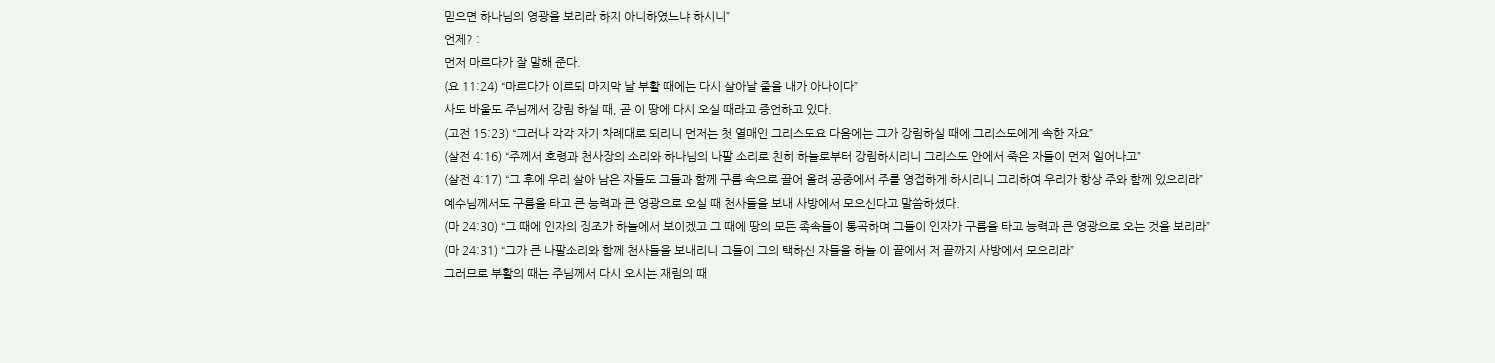믿으면 하나님의 영광을 보리라 하지 아니하였느냐 하시니”
언제? :
먼저 마르다가 잘 말해 준다.
(요 11:24) “마르다가 이르되 마지막 날 부활 때에는 다시 살아날 줄을 내가 아나이다”
사도 바울도 주님께서 강림 하실 때, 곧 이 땅에 다시 오실 때라고 증언하고 있다.
(고전 15:23) “그러나 각각 자기 차례대로 되리니 먼저는 첫 열매인 그리스도요 다음에는 그가 강림하실 때에 그리스도에게 속한 자요”
(살전 4:16) “주께서 호령과 천사장의 소리와 하나님의 나팔 소리로 친히 하늘로부터 강림하시리니 그리스도 안에서 죽은 자들이 먼저 일어나고”
(살전 4:17) “그 후에 우리 살아 남은 자들도 그들과 함께 구름 속으로 끌어 올려 공중에서 주를 영접하게 하시리니 그리하여 우리가 항상 주와 함께 있으리라”
예수님께서도 구름을 타고 큰 능력과 큰 영광으로 오실 때 천사들을 보내 사방에서 모으신다고 말씀하셨다.
(마 24:30) “그 때에 인자의 징조가 하늘에서 보이겠고 그 때에 땅의 모든 족속들이 통곡하며 그들이 인자가 구름을 타고 능력과 큰 영광으로 오는 것을 보리라”
(마 24:31) “그가 큰 나팔소리와 함께 천사들을 보내리니 그들이 그의 택하신 자들을 하늘 이 끝에서 저 끝까지 사방에서 모으리라”
그러므로 부활의 때는 주님께서 다시 오시는 재림의 때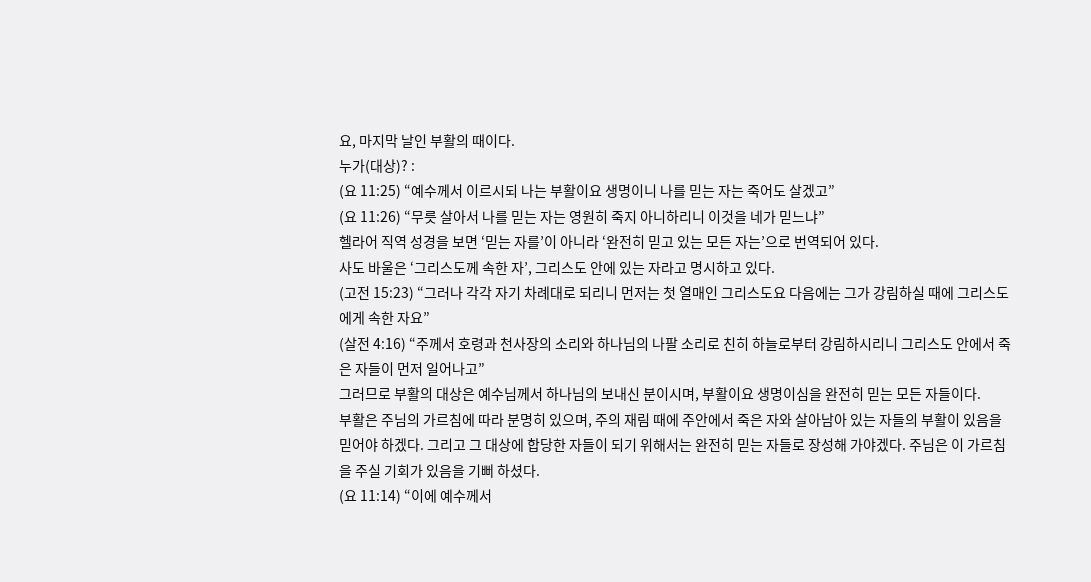요, 마지막 날인 부활의 때이다.
누가(대상)? :
(요 11:25) “예수께서 이르시되 나는 부활이요 생명이니 나를 믿는 자는 죽어도 살겠고”
(요 11:26) “무릇 살아서 나를 믿는 자는 영원히 죽지 아니하리니 이것을 네가 믿느냐”
헬라어 직역 성경을 보면 ‘믿는 자를’이 아니라 ‘완전히 믿고 있는 모든 자는’으로 번역되어 있다.
사도 바울은 ‘그리스도께 속한 자’, 그리스도 안에 있는 자라고 명시하고 있다.
(고전 15:23) “그러나 각각 자기 차례대로 되리니 먼저는 첫 열매인 그리스도요 다음에는 그가 강림하실 때에 그리스도에게 속한 자요”
(살전 4:16) “주께서 호령과 천사장의 소리와 하나님의 나팔 소리로 친히 하늘로부터 강림하시리니 그리스도 안에서 죽은 자들이 먼저 일어나고”
그러므로 부활의 대상은 예수님께서 하나님의 보내신 분이시며, 부활이요 생명이심을 완전히 믿는 모든 자들이다.
부활은 주님의 가르침에 따라 분명히 있으며, 주의 재림 때에 주안에서 죽은 자와 살아남아 있는 자들의 부활이 있음을 믿어야 하겠다. 그리고 그 대상에 합당한 자들이 되기 위해서는 완전히 믿는 자들로 장성해 가야겠다. 주님은 이 가르침을 주실 기회가 있음을 기뻐 하셨다.
(요 11:14) “이에 예수께서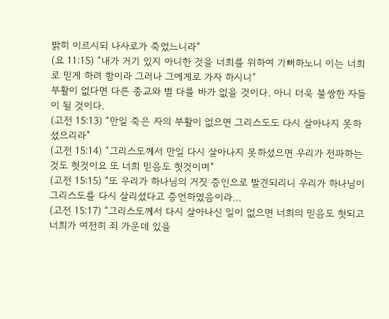밝히 이르시되 나사로가 죽었느니라”
(요 11:15) “내가 거기 있지 아니한 것을 너희를 위하여 기뻐하노니 이는 너희로 믿게 하려 함이라 그러나 그에게로 가자 하시니”
부활이 없다면 다른 종교와 별 다를 바가 없을 것이다. 아니 더욱 불쌍한 자들이 될 것이다.
(고전 15:13) “만일 죽은 자의 부활이 없으면 그리스도도 다시 살아나지 못하셨으리라”
(고전 15:14) “그리스도께서 만일 다시 살아나지 못하셨으면 우리가 전파하는 것도 헛것이요 또 너희 믿음도 헛것이며”
(고전 15:15) “또 우리가 하나님의 거짓 증인으로 발견되리니 우리가 하나님이 그리스도를 다시 살리셨다고 증언하였음이라...
(고전 15:17) “그리스도께서 다시 살아나신 일이 없으면 너희의 믿음도 헛되고 너희가 여전히 죄 가운데 있을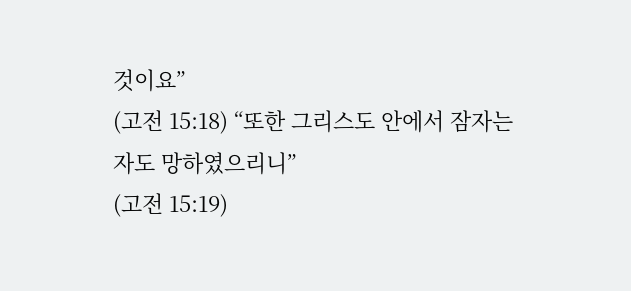것이요”
(고전 15:18) “또한 그리스도 안에서 잠자는 자도 망하였으리니”
(고전 15:19)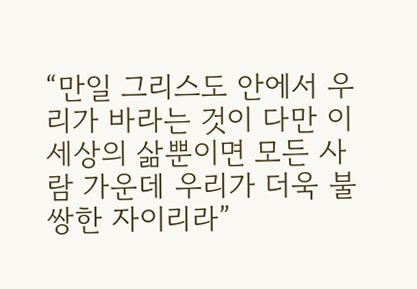“만일 그리스도 안에서 우리가 바라는 것이 다만 이 세상의 삶뿐이면 모든 사람 가운데 우리가 더욱 불쌍한 자이리라”